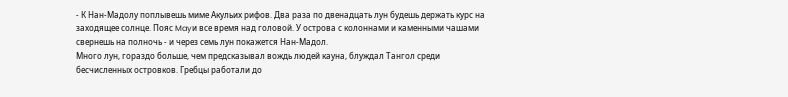- К Нан-Мадолу поплывешь миме Акульих рифов. Два раза по двенадцать лун будешь держать курс на заходящее солнце. Пояс Mayи все время над головой. У острова с колоннами и каменными чашами свернешь на полночь - и через семь лун покажется Нан-Мадол.
Много лун, гораздо больше, чем предсказывал вождь людей кауна, блуждал Тангол среди бесчисленных островков. Гребцы работали до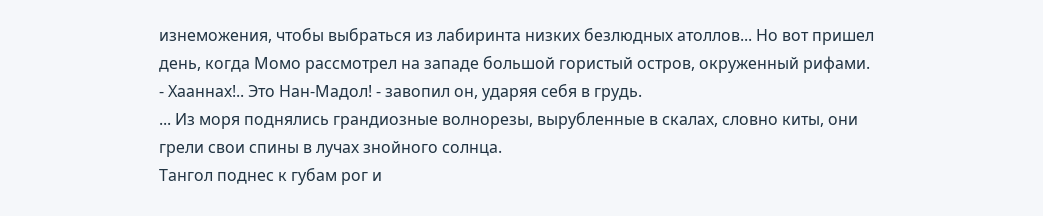изнеможения, чтобы выбраться из лабиринта низких безлюдных атоллов... Но вот пришел день, когда Момо рассмотрел на западе большой гористый остров, окруженный рифами.
- Хааннах!.. Это Нан-Мадол! - завопил он, ударяя себя в грудь.
... Из моря поднялись грандиозные волнорезы, вырубленные в скалах, словно киты, они грели свои спины в лучах знойного солнца.
Тангол поднес к губам рог и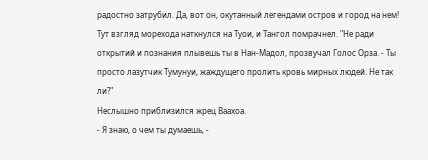радостно затрубил. Да, вот он, окутанный легендами остров и город на нем! Тут взгляд морехода наткнулся на Туои, и Тангол помрачнел. "Не ради открытий и познания плывешь ты в Нан-Мадол, прозвучал Голос Орза. - Ты просто лазутчик Тумунуи, жаждущего пролить кровь мирных людей. Не так ли?"
Неслышно приблизился жрец Ваахоа.
- Я знаю, о чем ты думаешь, -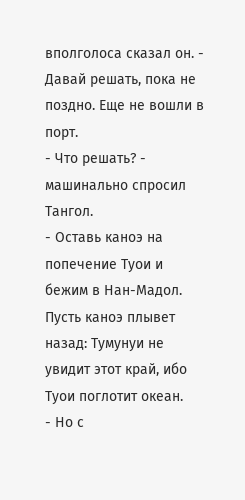вполголоса сказал он. - Давай решать, пока не поздно. Еще не вошли в порт.
- Что решать? - машинально спросил Тангол.
- Оставь каноэ на попечение Туои и бежим в Нан-Мадол. Пусть каноэ плывет назад: Тумунуи не увидит этот край, ибо Туои поглотит океан.
- Но с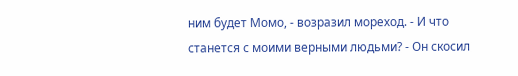ним будет Момо, - возразил мореход. - И что станется с моими верными людьми? - Он скосил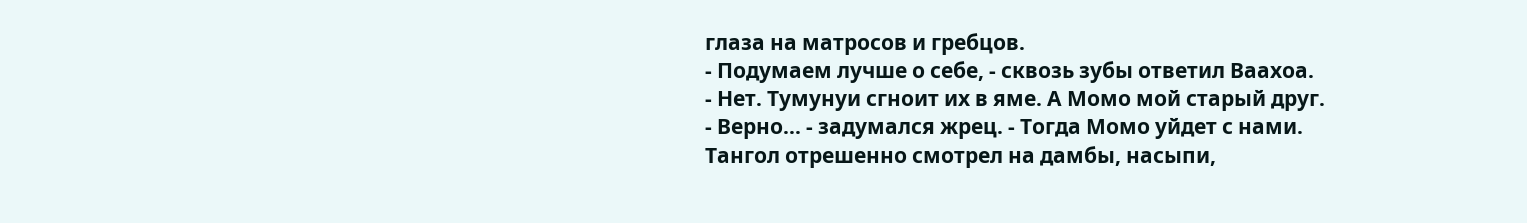глаза на матросов и гребцов.
- Подумаем лучше о себе, - сквозь зубы ответил Ваахоа.
- Нет. Тумунуи сгноит их в яме. А Момо мой старый друг.
- Верно... - задумался жрец. - Тогда Момо уйдет с нами.
Тангол отрешенно смотрел на дамбы, насыпи,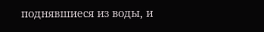поднявшиеся из воды, и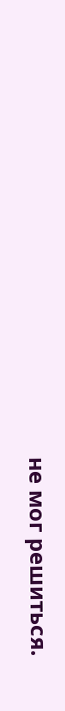не мог решиться.